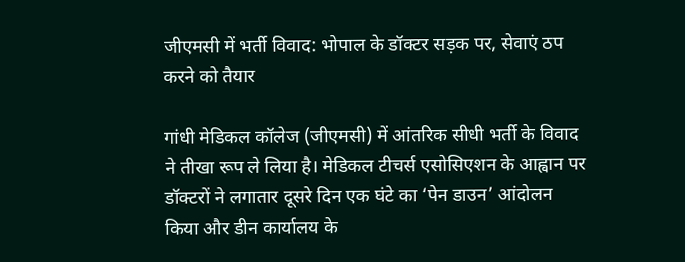जीएमसी में भर्ती विवाद: भोपाल के डॉक्टर सड़क पर, सेवाएं ठप करने को तैयार

गांधी मेडिकल कॉलेज (जीएमसी) में आंतरिक सीधी भर्ती के विवाद ने तीखा रूप ले लिया है। मेडिकल टीचर्स एसोसिएशन के आह्वान पर डॉक्टरों ने लगातार दूसरे दिन एक घंटे का ‘पेन डाउन’ आंदोलन किया और डीन कार्यालय के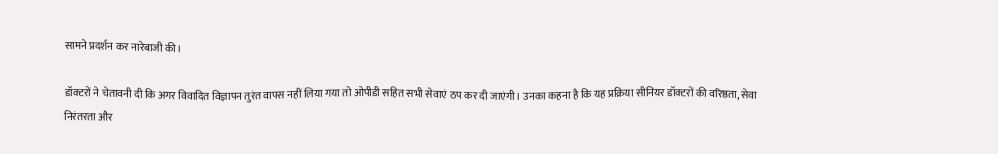सामने प्रदर्शन कर नारेबाजी की।

डॉक्टरों ने चेतावनी दी कि अगर विवादित विज्ञापन तुरंत वापस नहीं लिया गया तो ओपीडी सहित सभी सेवाएं ठप कर दी जाएंगी। उनका कहना है कि यह प्रक्रिया सीनियर डॉक्टरों की वरिष्ठता, सेवा निरंतरता और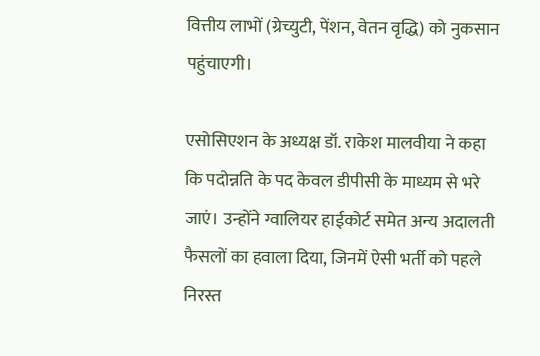वित्तीय लाभों (ग्रेच्युटी, पेंशन, वेतन वृद्धि) को नुकसान पहुंचाएगी।

एसोसिएशन के अध्यक्ष डॉ. राकेश मालवीया ने कहा कि पदोन्नति के पद केवल डीपीसी के माध्यम से भरे जाएं। उन्होंने ग्वालियर हाईकोर्ट समेत अन्य अदालती फैसलों का हवाला दिया, जिनमें ऐसी भर्ती को पहले निरस्त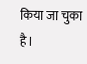किया जा चुका है।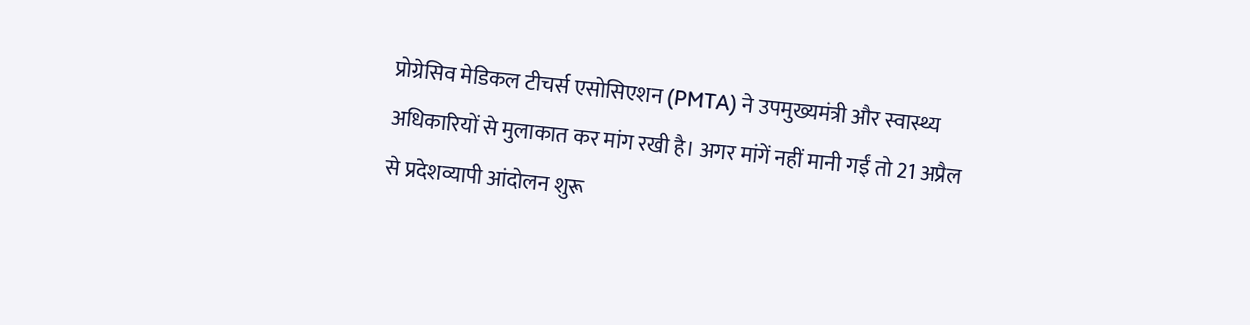प्रोग्रेसिव मेडिकल टीचर्स एसोसिएशन (PMTA) ने उपमुख्यमंत्री और स्वास्थ्य अधिकारियों से मुलाकात कर मांग रखी है। अगर मांगें नहीं मानी गईं तो 21 अप्रैल से प्रदेशव्यापी आंदोलन शुरू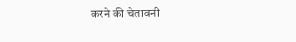करने की चेतावनी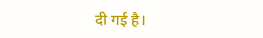दी गई है।